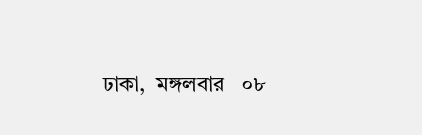ঢাকা,  মঙ্গলবার   ০৮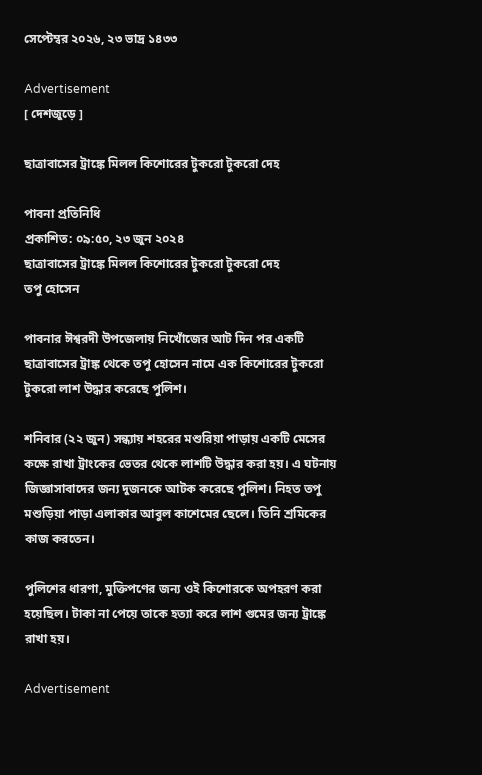সেপ্টেম্বর ২০২৬, ২৩ ভাদ্র ১৪৩৩

Advertisement
[ দেশজুড়ে ]

ছাত্রাবাসের ট্রাঙ্কে মিলল কিশোরের টুকরো টুকরো দেহ

পাবনা প্রতিনিধি
প্রকাশিত: ০৯:৫০, ২৩ জুন ২০২৪
ছাত্রাবাসের ট্রাঙ্কে মিলল কিশোরের টুকরো টুকরো দেহ
তপু হোসেন

পাবনার ঈশ্বরদী উপজেলায় নিখোঁজের আট দিন পর একটি ছাত্রাবাসের ট্রাঙ্ক থেকে তপু হোসেন নামে এক কিশোরের টুকরো টুকরো লাশ উদ্ধার করেছে পুলিশ।

শনিবার (২২ জুন) সন্ধ্যায় শহরের মশুরিয়া পাড়ায় একটি মেসের কক্ষে রাখা ট্রাংকের ভেতর থেকে লাশটি উদ্ধার করা হয়। এ ঘটনায় জিজ্ঞাসাবাদের জন্য দুজনকে আটক করেছে পুলিশ। নিহত তপু মশুড়িয়া পাড়া এলাকার আবুল কাশেমের ছেলে। তিনি শ্রমিকের কাজ করতেন।

পুলিশের ধারণা, মুক্তিপণের জন্য ওই কিশোরকে অপহরণ করা হয়েছিল। টাকা না পেয়ে তাকে হত্যা করে লাশ গুমের জন্য ট্রাঙ্কে রাখা হয়।

Advertisement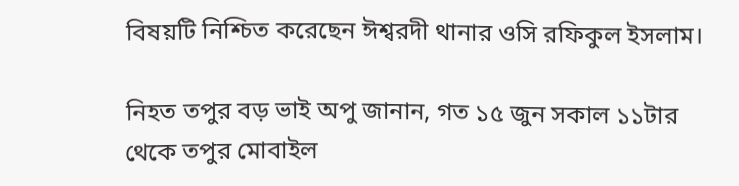বিষয়টি নিশ্চিত করেছেন ঈশ্বরদী থানার ওসি রফিকুল ইসলাম।

নিহত তপুর বড় ভাই অপু জানান, গত ১৫ জুন সকাল ১১টার থেকে তপুর মোবাইল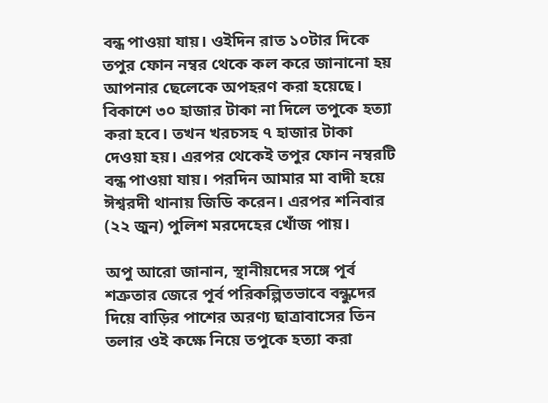বন্ধ পাওয়া যায়। ওইদিন রাত ১০টার দিকে তপুর ফোন নম্বর থেকে কল করে জানানো হয় আপনার ছেলেকে অপহরণ করা হয়েছে। বিকাশে ৩০ হাজার টাকা না দিলে তপুকে হত্যা করা হবে। তখন খরচসহ ৭ হাজার টাকা দেওয়া হয়। এরপর থেকেই তপুর ফোন নম্বরটি বন্ধ পাওয়া যায়। পরদিন আমার মা বাদী হয়ে ঈশ্বরদী থানায় জিডি করেন। এরপর শনিবার (২২ জুন) পুলিশ মরদেহের খোঁজ পায়।

অপু আরো জানান, স্থানীয়দের সঙ্গে পূর্ব শত্রুতার জেরে পূর্ব পরিকল্পিতভাবে বন্ধুদের দিয়ে বাড়ির পাশের অরণ্য ছাত্রাবাসের তিন তলার ওই কক্ষে নিয়ে তপুকে হত্যা করা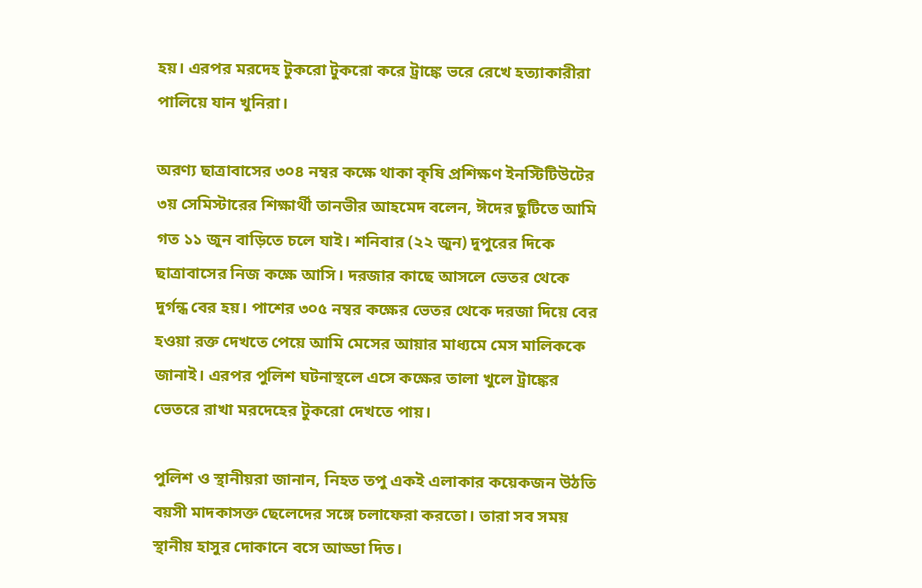হয়। এরপর মরদেহ টুকরো টুকরো করে ট্রাঙ্কে ভরে রেখে হত্যাকারীরা পালিয়ে যান খুনিরা।

অরণ্য ছাত্রাবাসের ৩০৪ নম্বর কক্ষে থাকা কৃষি প্রশিক্ষণ ইনস্টিটিউটের ৩য় সেমিস্টারের শিক্ষার্থী তানভীর আহমেদ বলেন, ঈদের ছুটিতে আমি গত ১১ জুন বাড়িতে চলে যাই। শনিবার (২২ জুন) দুপুরের দিকে ছাত্রাবাসের নিজ কক্ষে আসি। দরজার কাছে আসলে ভেতর থেকে দুর্গন্ধ বের হয়। পাশের ৩০৫ নম্বর কক্ষের ভেতর থেকে দরজা দিয়ে বের হওয়া রক্ত দেখতে পেয়ে আমি মেসের আয়ার মাধ্যমে মেস মালিককে জানাই। এরপর পুলিশ ঘটনাস্থলে এসে কক্ষের তালা খুলে ট্রাঙ্কের ভেতরে রাখা মরদেহের টুকরো দেখতে পায়।

পুলিশ ও স্থানীয়রা জানান, নিহত তপু একই এলাকার কয়েকজন উঠতি বয়সী মাদকাসক্ত ছেলেদের সঙ্গে চলাফেরা করতো। তারা সব সময় স্থানীয় হাসুর দোকানে বসে আড্ডা দিত।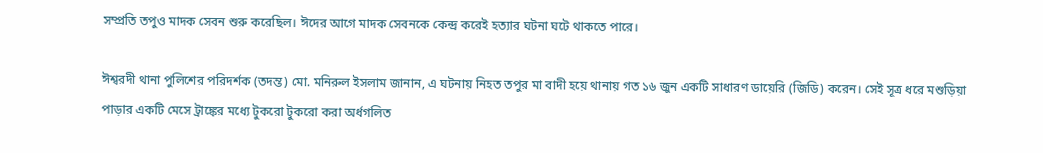সম্প্রতি তপুও মাদক সেবন শুরু করেছিল। ঈদের আগে মাদক সেবনকে কেন্দ্র করেই হত্যার ঘটনা ঘটে থাকতে পারে।

ঈশ্বরদী থানা পুলিশের পরিদর্শক (তদন্ত) মো. মনিরুল ইসলাম জানান, এ ঘটনায় নিহত তপুর মা বাদী হয়ে থানায় গত ১৬ জুন একটি সাধারণ ডায়েরি (জিডি) করেন। সেই সূত্র ধরে মশুড়িয়া পাড়ার একটি মেসে ট্রাঙ্কের মধ্যে টুকরো টুকরো করা অর্ধগলিত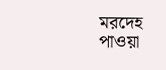মরদেহ পাওয়া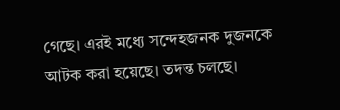গেছে। এরই মধ্যে সন্দেহজনক দুজনকে আটক করা হয়েছে। তদন্ত চলছে।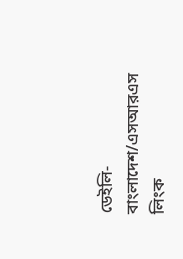ডেইলি-বাংলাদেশ/এসআরএস
লিংক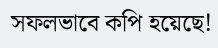সফলভাবে কপি হয়েছে!